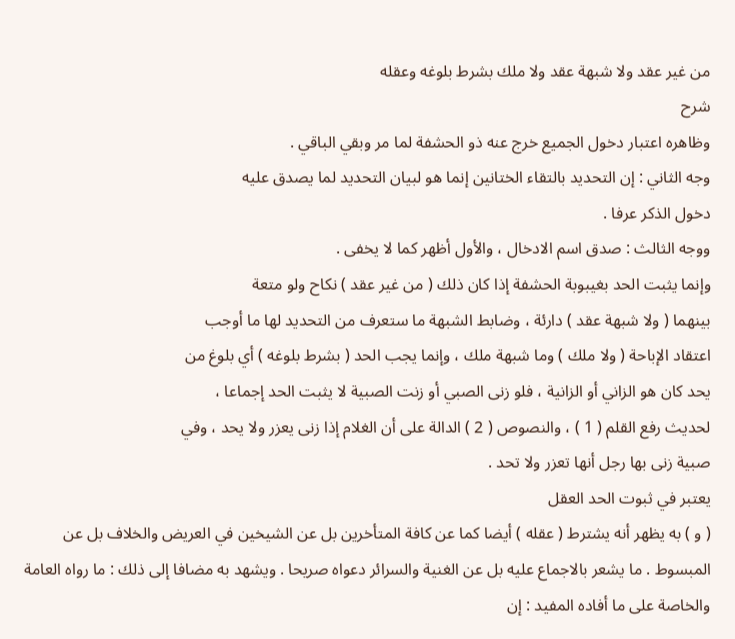من غير عقد ولا شبهة عقد ولا ملك بشرط بلوغه وعقله
شرح
وظاهره اعتبار دخول الجميع خرج عنه ذو الحشفة لما مر وبقي الباقي .
وجه الثاني : إن التحديد بالتقاء الختانين إنما هو لبيان التحديد لما يصدق عليه
دخول الذكر عرفا .
ووجه الثالث : صدق اسم الادخال ، والأول أظهر كما لا يخفى .
وإنما يثبت الحد بغيبوبة الحشفة إذا كان ذلك ( من غير عقد ) نكاح ولو متعة
بينهما ( ولا شبهة عقد ) دارئة ، وضابط الشبهة ما ستعرف من التحديد لها ما أوجب
اعتقاد الإباحة ( ولا ملك ) وما شبهة ملك ، وإنما يجب الحد ( بشرط بلوغه ) أي بلوغ من
يحد كان هو الزاني أو الزانية ، فلو زنى الصبي أو زنت الصبية لا يثبت الحد إجماعا ،
لحديث رفع القلم ( 1 ) ، والنصوص ( 2 ) الدالة على أن الغلام إذا زنى يعزر ولا يحد ، وفي
صبية زنى بها رجل أنها تعزر ولا تحد .
يعتبر في ثبوت الحد العقل
( و ) به يظهر أنه يشترط ( عقله ) أيضا كما عن كافة المتأخرين بل عن الشيخين في العريض والخلاف بل عن المبسوط . ما يشعر بالاجماع عليه بل عن الغنية والسرائر دعواه صريحا . ويشهد به مضافا إلى ذلك : ما رواه العامة والخاصة على ما أفاده المفيد : إن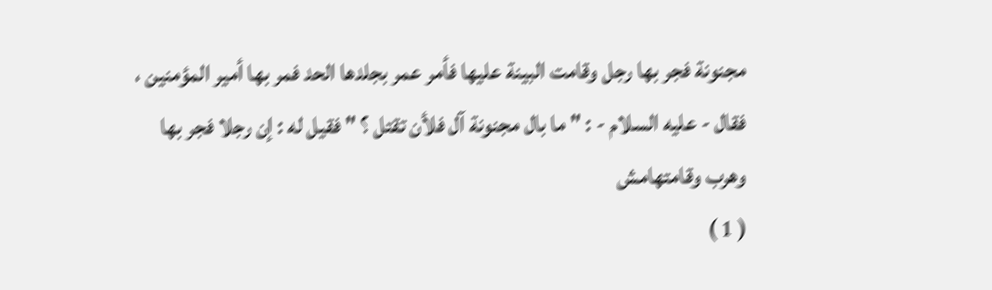مجنونة فجر بها رجل وقامت البينة عليها فأمر عمر بجلدها الحد فمر بها أمير المؤمنين ، فقال - عليه السلام - : " ما بال مجنونة آل فلأن تقتل ؟ " فقيل له : إن رجلا فجر بها وهرب وقامتهامش
( 1 )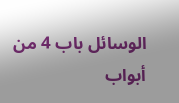الوسائل باب 4 من أبواب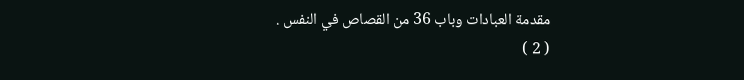مقدمة العبادات وباب 36 من القصاص في النفس .
( 2 )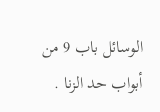الوسائل باب 9 من أبواب حد الزنا .